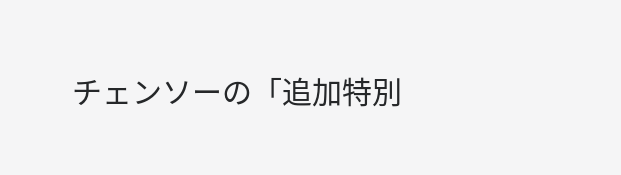チェンソーの「追加特別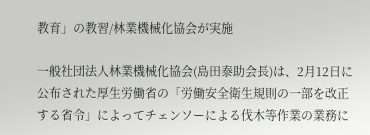教育」の教習/林業機械化協会が実施

一般社団法人林業機械化協会(島田泰助会長)は、2月12日に公布された厚生労働省の「労働安全衛生規則の一部を改正する省令」によってチェンソーによる伐木等作業の業務に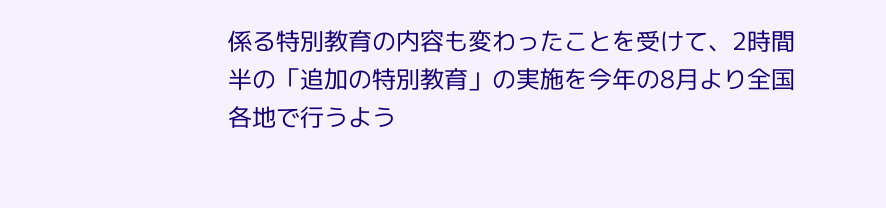係る特別教育の内容も変わったことを受けて、2時間半の「追加の特別教育」の実施を今年の8月より全国各地で行うよう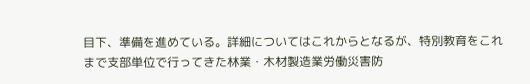目下、準備を進めている。詳細についてはこれからとなるが、特別教育をこれまで支部単位で行ってきた林業・木材製造業労働災害防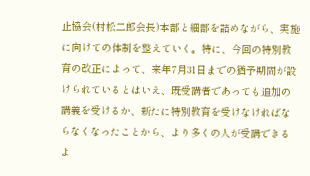止協会(村松二郎会長)本部と細部を詰めながら、実施に向けての体制を整えていく。特に、今回の特別教育の改正によって、来年7月31日までの猶予期間が設けられているとはいえ、既受講者であっても追加の講義を受けるか、新たに特別教育を受けなければならなくなったことから、より多くの人が受講できるよ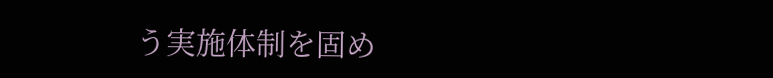う実施体制を固め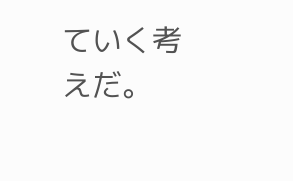ていく考えだ。